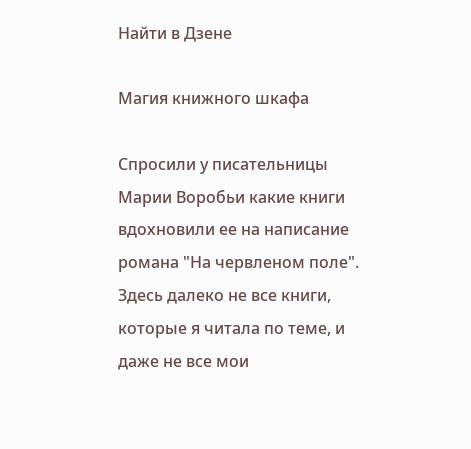Найти в Дзене

Магия книжного шкафа

Спросили у писательницы Марии Воробьи какие книги вдохновили ее на написание романа "На червленом поле". Здесь далеко не все книги, которые я читала по теме, и даже не все мои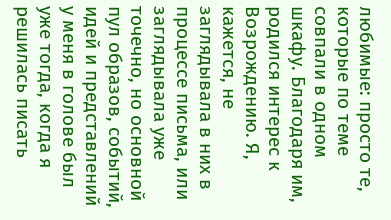любимые: просто те, которые по теме совпали в одном шкафу. Благодаря им, родился интерес к Возрождению. Я, кажется, не заглядывала в них в процессе письма, или заглядывала уже точечно, но основной пул образов, событий, идей и представлений у меня в голове был уже тогда, когда я решилась писать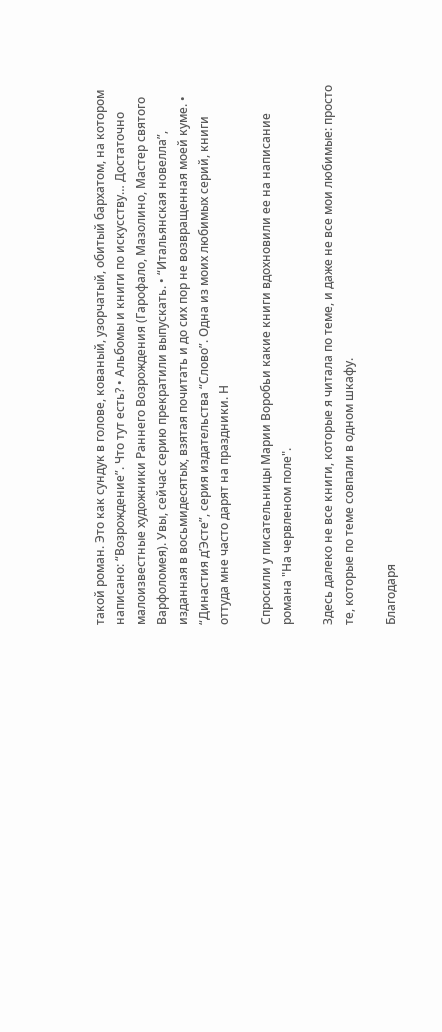такой роман. Это как сундук в голове, кованый, узорчатый, обитый бархатом, на котором написано: “Возрождение”. Что тут есть? • Альбомы и книги по искусству… Достаточно малоизвестные художники Раннего Возрождения (Гарофало, Мазолино, Мастер святого Варфоломея). Увы, сейчас серию прекратили выпускать. • “Итальянская новелла”, изданная в восьмидесятых, взятая почитать и до сих пор не возвращенная моей куме. • “Династия д’Эсте”, серия издательства “Слово”. Одна из моих любимых серий, книги оттуда мне часто дарят на праздники. Н

Спросили у писательницы Марии Воробьи какие книги вдохновили ее на написание романа "На червленом поле".

Здесь далеко не все книги, которые я читала по теме, и даже не все мои любимые: просто те, которые по теме совпали в одном шкафу.

Благодаря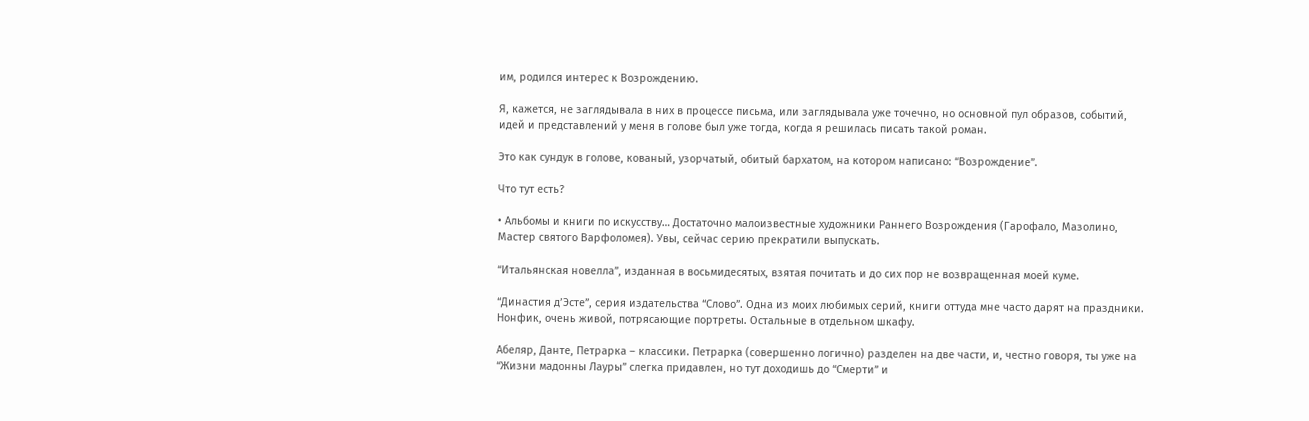им, родился интерес к Возрождению.

Я, кажется, не заглядывала в них в процессе письма, или заглядывала уже точечно, но основной пул образов, событий, идей и представлений у меня в голове был уже тогда, когда я решилась писать такой роман.

Это как сундук в голове, кованый, узорчатый, обитый бархатом, на котором написано: “Возрождение”.

Что тут есть?

• Альбомы и книги по искусству… Достаточно малоизвестные художники Раннего Возрождения (Гарофало, Мазолино, Мастер святого Варфоломея). Увы, сейчас серию прекратили выпускать.

“Итальянская новелла”, изданная в восьмидесятых, взятая почитать и до сих пор не возвращенная моей куме.

“Династия д’Эсте”, серия издательства “Слово”. Одна из моих любимых серий, книги оттуда мне часто дарят на праздники. Нонфик, очень живой, потрясающие портреты. Остальные в отдельном шкафу.

Абеляр, Данте, Петрарка – классики. Петрарка (совершенно логично) разделен на две части, и, честно говоря, ты уже на “Жизни мадонны Лауры” слегка придавлен, но тут доходишь до “Смерти” и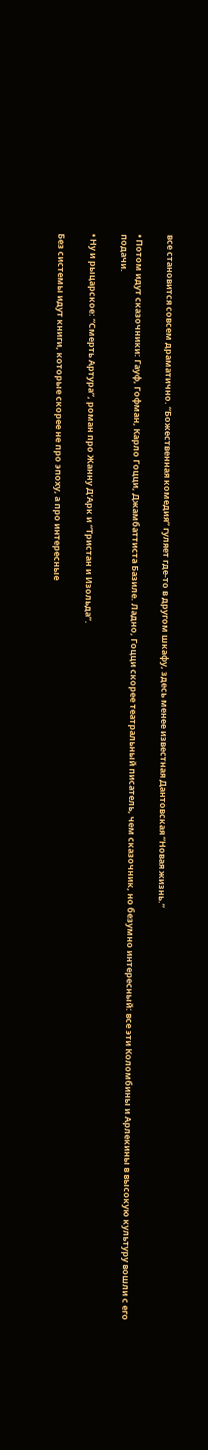все становится совсем драматично. “Божественная комедия” гуляет где-то в другом шкафу, здесь менее известная Дантовская “Новая жизнь.”

• Потом идут сказочники: Гауф, Гофман, Карло Гоцци, Джамбаттиста Базиле. Ладно, Гоцци скорее театральный писатель, чем сказочник, но безумно интересный: все эти Коломбины и Арлекины в высокую культуру вошли с его подачи.

• Ну и рыцарское: “Смерть Артура”, роман про Жанну Д’Арк и “Тристан и Изольда”.

Без системы идут книги, которые скорее не про эпоху, а про интересные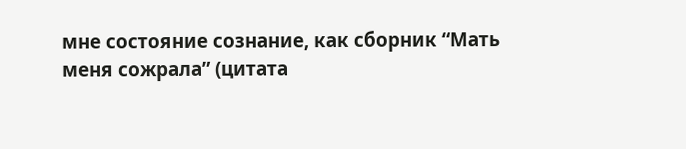мне состояние сознание, как сборник “Мать меня сожрала” (цитата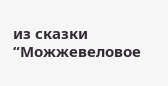из сказки “Можжевеловое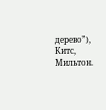дерево”), Китс, Мильтон.